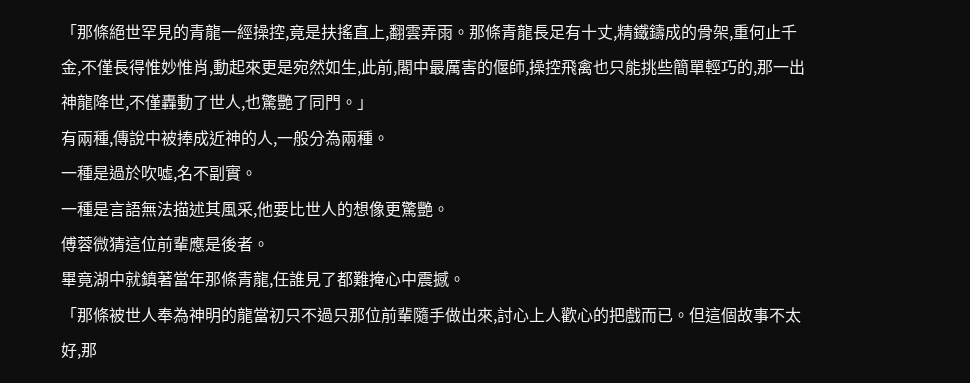「那條絕世罕見的青龍一經操控,竟是扶搖直上,翻雲弄雨。那條青龍長足有十丈,精鐵鑄成的骨架,重何止千金,不僅長得惟妙惟肖,動起來更是宛然如生,此前,閣中最厲害的偃師,操控飛禽也只能挑些簡單輕巧的,那一出神龍降世,不僅轟動了世人,也驚艷了同門。」
有兩種,傳說中被捧成近神的人,一般分為兩種。
一種是過於吹噓,名不副實。
一種是言語無法描述其風采,他要比世人的想像更驚艷。
傅蓉微猜這位前輩應是後者。
畢竟湖中就鎮著當年那條青龍,任誰見了都難掩心中震撼。
「那條被世人奉為神明的龍當初只不過只那位前輩隨手做出來,討心上人歡心的把戲而已。但這個故事不太好,那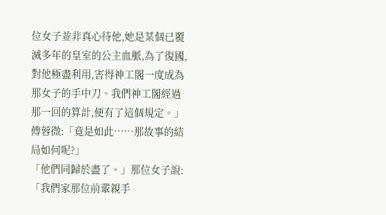位女子並非真心待他,她是某個已覆滅多年的皇室的公主血脈,為了復國,對他極盡利用,害得神工閣一度成為那女子的手中刀。我們神工閣經過那一回的算計,便有了這個規定。」
傅蓉微:「竟是如此……那故事的結局如何呢?」
「他們同歸於盡了。」那位女子說:「我們家那位前輩親手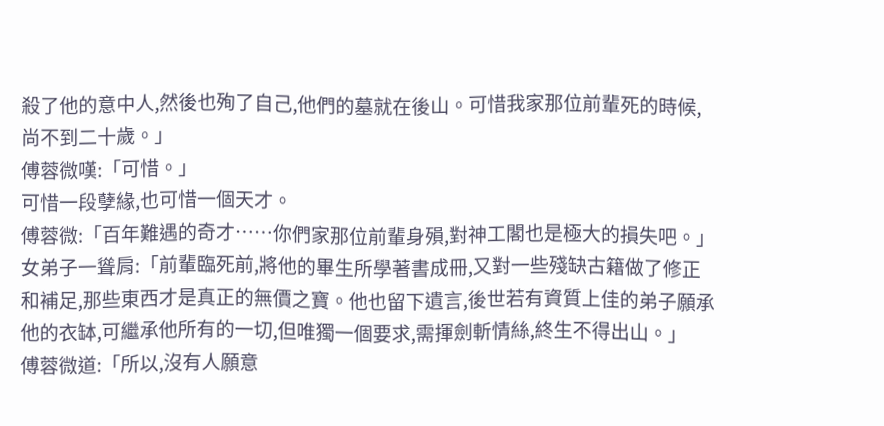殺了他的意中人,然後也殉了自己,他們的墓就在後山。可惜我家那位前輩死的時候,尚不到二十歲。」
傅蓉微嘆:「可惜。」
可惜一段孽緣,也可惜一個天才。
傅蓉微:「百年難遇的奇才……你們家那位前輩身殞,對神工閣也是極大的損失吧。」
女弟子一聳肩:「前輩臨死前,將他的畢生所學著書成冊,又對一些殘缺古籍做了修正和補足,那些東西才是真正的無價之寶。他也留下遺言,後世若有資質上佳的弟子願承他的衣缽,可繼承他所有的一切,但唯獨一個要求,需揮劍斬情絲,終生不得出山。」
傅蓉微道:「所以,沒有人願意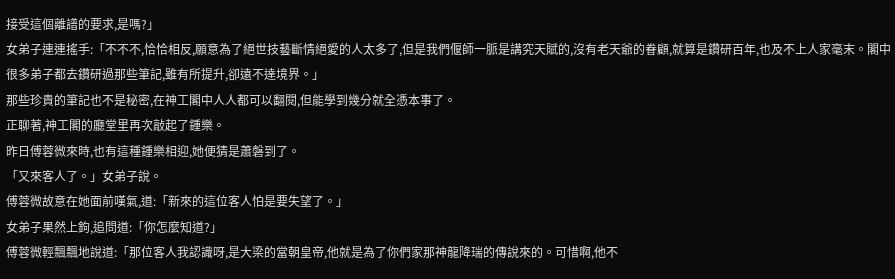接受這個離譜的要求,是嗎?」
女弟子連連搖手:「不不不,恰恰相反,願意為了絕世技藝斷情絕愛的人太多了,但是我們偃師一脈是講究天賦的,沒有老天爺的眷顧,就算是鑽研百年,也及不上人家毫末。閣中很多弟子都去鑽研過那些筆記,雖有所提升,卻遠不達境界。」
那些珍貴的筆記也不是秘密,在神工閣中人人都可以翻閱,但能學到幾分就全憑本事了。
正聊著,神工閣的廳堂里再次敲起了鍾樂。
昨日傅蓉微來時,也有這種鍾樂相迎,她便猜是蕭磐到了。
「又來客人了。」女弟子說。
傅蓉微故意在她面前嘆氣,道:「新來的這位客人怕是要失望了。」
女弟子果然上鉤,追問道:「你怎麼知道?」
傅蓉微輕飄飄地說道:「那位客人我認識呀,是大梁的當朝皇帝,他就是為了你們家那神龍降瑞的傳說來的。可惜啊,他不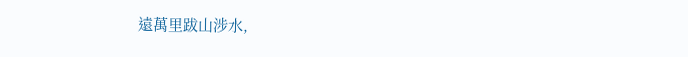遠萬里跋山涉水,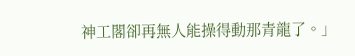神工閣卻再無人能操得動那青龍了。」